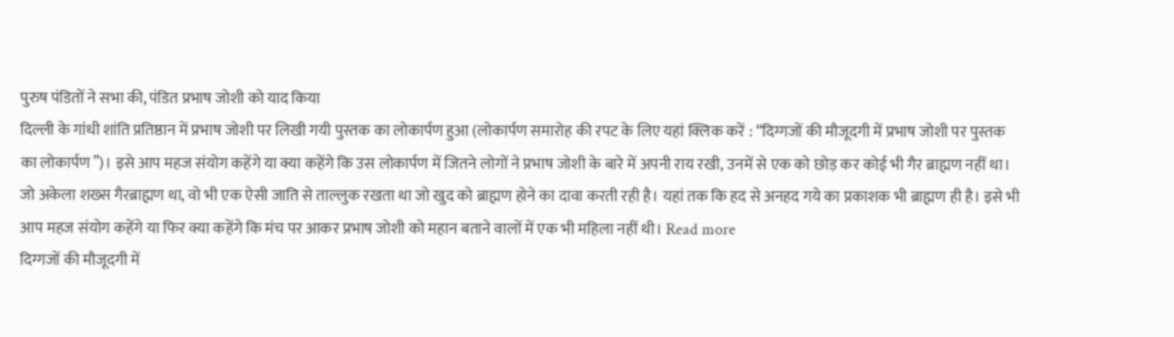पुरुष पंडितों ने सभा की, पंडित प्रभाष जोशी को याद किया
दिल्ली के गांधी शांति प्रतिष्ठान में प्रभाष जोशी पर लिखी गयी पुस्तक का लोकार्पण हुआ (लोकार्पण समारोह की रपट के लिए यहां क्लिक करें : “दिग्गजों की मौजूदगी में प्रभाष जोशी पर पुस्तक का लोकार्पण”)। इसे आप महज संयोग कहेंगे या क्या कहेंगे कि उस लोकार्पण में जितने लोगों ने प्रभाष जोशी के बारे में अपनी राय रखी, उनमें से एक को छोड़ कर कोई भी गैर ब्राह्मण नहीं था। जो अकेला शख्स गैरब्राह्मण था, वो भी एक ऐसी जाति से ताल्लुक रखता था जो खुद को ब्राह्मण होने का दावा करती रही है। यहां तक कि हद से अनहद गये का प्रकाशक भी ब्राह्मण ही है। इसे भी आप महज संयोग कहेंगे या फिर क्या कहेंगे कि मंच पर आकर प्रभाष जोशी को महान बताने वालों में एक भी महिला नहीं थी। Read more
दिग्गजों की मौजूदगी में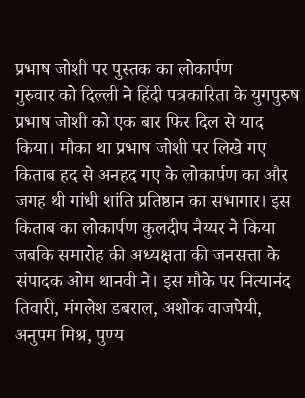प्रभाष जोशी पर पुस्तक का लोकार्पण
गुरुवार को दिल्ली ने हिंदी पत्रकारिता के युगपुरुष प्रभाष जोशी को एक बार फिर दिल से याद किया। मौका था प्रभाष जोशी पर लिखे गए किताब हद से अनहद गए के लोकार्पण का और जगह थी गांधी शांति प्रतिष्ठान का सभागार। इस किताब का लोकार्पण कुलदीप नैय्यर ने किया जबकि समारोह की अध्यक्षता की जनसत्ता के संपादक ओम थानवी ने। इस मौके पर नित्यानंद तिवारी, मंगलेश डबराल, अशोक वाजपेयी, अनुपम मिश्र, पुण्य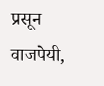प्रसून वाजपेयी,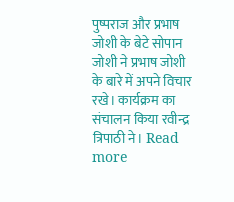पुष्पराज और प्रभाष जोशी के बेटे सोपान जोशी ने प्रभाष जोशी के बारे में अपने विचार रखे। कार्यक्रम का संचालन किया रवीन्द्र त्रिपाठी ने। Read more